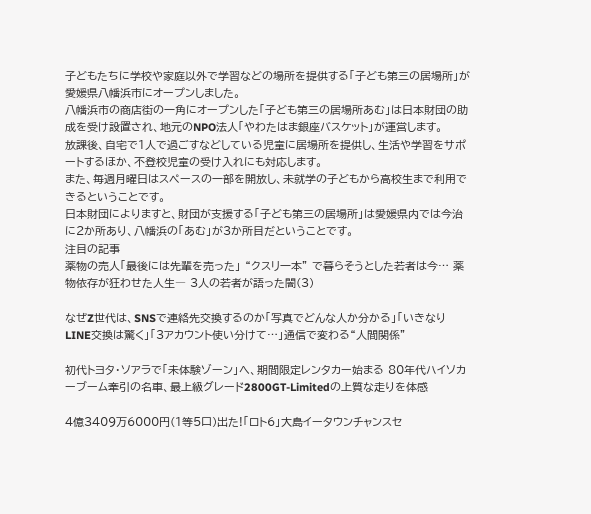子どもたちに学校や家庭以外で学習などの場所を提供する「子ども第三の居場所」が愛媛県八幡浜市にオープンしました。
八幡浜市の商店街の一角にオープンした「子ども第三の居場所あむ」は日本財団の助成を受け設置され、地元のNPO法人「やわたはま銀座バスケット」が運営します。
放課後、自宅で1人で過ごすなどしている児童に居場所を提供し、生活や学習をサポートするほか、不登校児童の受け入れにも対応します。
また、毎週月曜日はスペースの一部を開放し、未就学の子どもから高校生まで利用できるということです。
日本財団によりますと、財団が支援する「子ども第三の居場所」は愛媛県内では今治に2か所あり、八幡浜の「あむ」が3か所目だということです。
注目の記事
薬物の売人「最後には先輩を売った」 “クスリ一本” で暮らそうとした若者は今… 薬物依存が狂わせた人生― 3人の若者が語った闇(3)

なぜZ世代は、SNSで連絡先交換するのか「写真でどんな人か分かる」「いきなりLINE交換は驚く」「3アカウント使い分けて…」通信で変わる“人間関係”

初代トヨタ・ソアラで「未体験ゾーン」へ、期間限定レンタカー始まる 80年代ハイソカーブーム牽引の名車、最上級グレード2800GT-Limitedの上質な走りを体感

4億3409万6000円(1等5口)出た!「ロト6」大島イータウンチャンスセ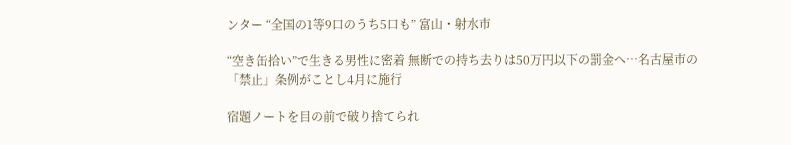ンター “全国の1等9口のうち5口も” 富山・射水市

“空き缶拾い”で生きる男性に密着 無断での持ち去りは50万円以下の罰金へ…名古屋市の「禁止」条例がことし4月に施行

宿題ノートを目の前で破り捨てられ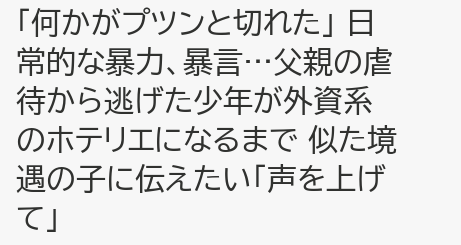「何かがプツンと切れた」 日常的な暴力、暴言…父親の虐待から逃げた少年が外資系のホテリエになるまで 似た境遇の子に伝えたい「声を上げて」